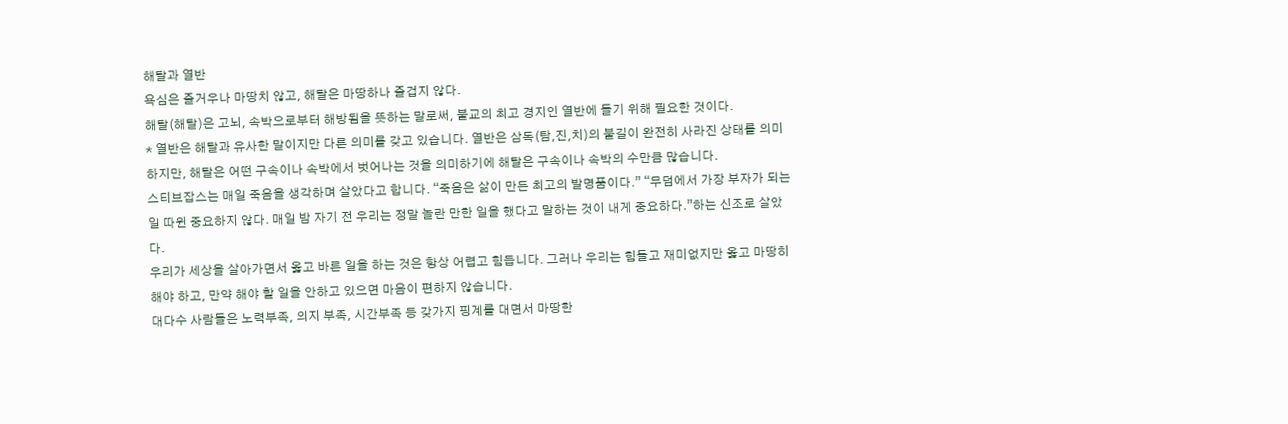해탈과 열반
욕심은 즐거우나 마땅치 않고, 해탈은 마땅하나 즐겁지 않다.
해탈(해탈)은 고뇌, 속박으로부터 해방됨을 뜻하는 말로써, 불교의 최고 경지인 열반에 들기 위해 필요한 것이다.
* 열반은 해탈과 유사한 말이지만 다른 의미를 갖고 있습니다. 열반은 삼독(탐,진,치)의 불길이 완전히 사라진 상태를 의미하지만, 해탈은 어떤 구속이나 속박에서 벗어나는 것을 의미하기에 해탈은 구속이나 속박의 수만큼 많습니다.
스티브잡스는 매일 죽음을 생각하며 살았다고 합니다. “죽음은 삶이 만든 최고의 발명품이다.” “무덤에서 가장 부자가 되는 일 따윈 중요하지 않다. 매일 밤 자기 전 우리는 정말 놀란 만한 일을 했다고 말하는 것이 내게 중요하다.”하는 신조로 살았다.
우리가 세상을 살아가면서 옳고 바른 일을 하는 것은 항상 어렵고 힘듭니다. 그러나 우리는 힘들고 재미없지만 옳고 마땅히 해야 하고, 만약 해야 할 일을 안하고 있으면 마음이 편하지 않습니다.
대다수 사람들은 노력부족, 의지 부족, 시간부족 등 갖가지 핑계를 대면서 마땅한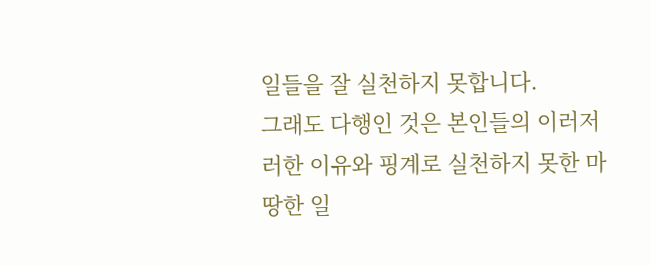일들을 잘 실천하지 못합니다.
그래도 다행인 것은 본인들의 이러저러한 이유와 핑계로 실천하지 못한 마땅한 일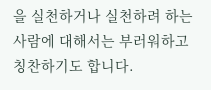을 실천하거나 실천하려 하는 사람에 대해서는 부러워하고 칭찬하기도 합니다.